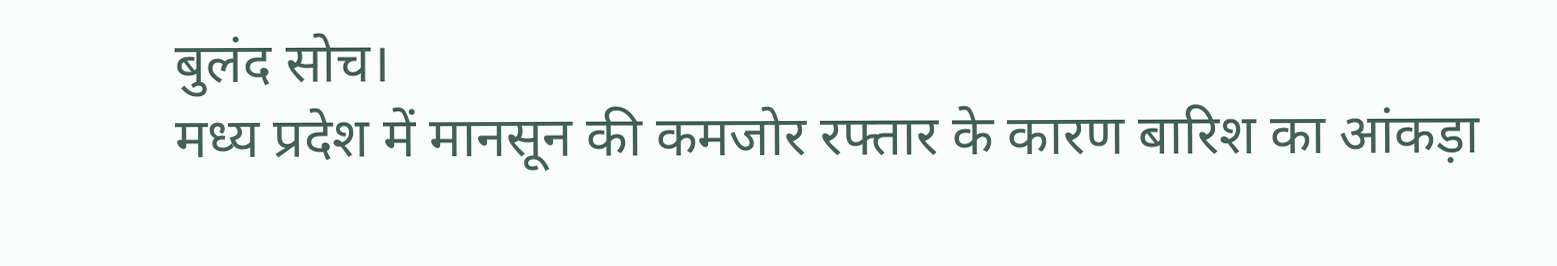बुलंद सोच।
मध्य प्रदेश में मानसून की कमजोर रफ्तार के कारण बारिश का आंकड़ा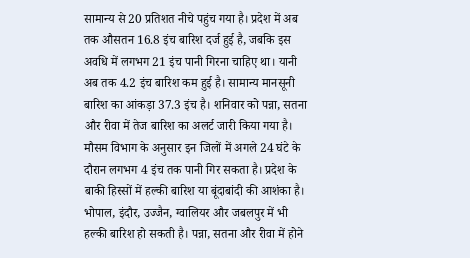सामान्य से 20 प्रतिशत नीचे पहुंच गया है। प्रदेश में अब तक औसतन 16.8 इंच बारिश दर्ज हुई है, जबकि इस अवधि में लगभग 21 इंच पानी गिरना चाहिए था। यानी अब तक 4.2 इंच बारिश कम हुई है। सामान्य मानसूनी बारिश का आंकड़ा 37.3 इंच है। शनिवार को पन्ना, सतना और रीवा में तेज बारिश का अलर्ट जारी किया गया है। मौसम विभाग के अनुसार इन जिलों में अगले 24 घंटे के दौरान लगभग 4 इंच तक पानी गिर सकता है। प्रदेश के बाकी हिस्सों में हल्की बारिश या बूंदाबांदी की आशंका है। भोपाल, इंदौर, उज्जैन, ग्वालियर और जबलपुर में भी हल्की बारिश हो सकती है। पन्ना, सतना और रीवा में होने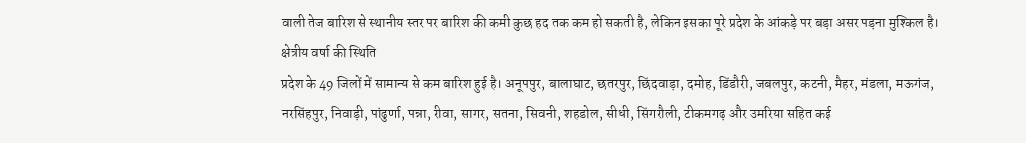वाली तेज बारिश से स्थानीय स्तर पर बारिश की कमी कुछ हद तक कम हो सकती है, लेकिन इसका पूरे प्रदेश के आंकड़े पर बड़ा असर पड़ना मुश्किल है।
क्षेत्रीय वर्षा की स्थिति
प्रदेश के 49 जिलों में सामान्य से कम बारिश हुई है। अनूपपुर, बालाघाट, छतरपुर, छिंदवाड़ा, दमोह, डिंडौरी, जबलपुर, कटनी, मैहर, मंडला, मऊगंज, नरसिंहपुर, निवाड़ी, पांढुर्णा, पन्ना, रीवा, सागर, सतना, सिवनी, शहडोल, सीधी, सिंगरौली, टीकमगढ़ और उमरिया सहित कई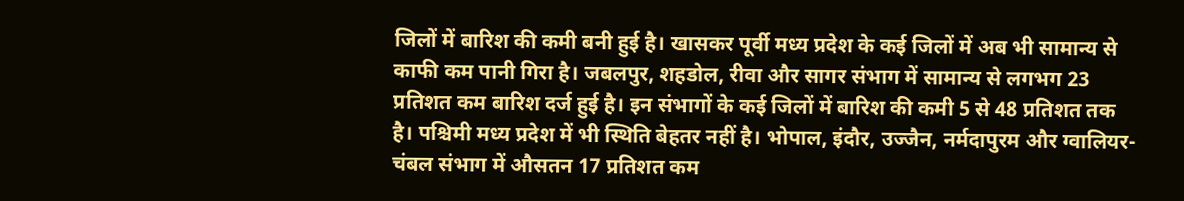जिलों में बारिश की कमी बनी हुई है। खासकर पूर्वी मध्य प्रदेश के कई जिलों में अब भी सामान्य से काफी कम पानी गिरा है। जबलपुर, शहडोल, रीवा और सागर संभाग में सामान्य से लगभग 23 प्रतिशत कम बारिश दर्ज हुई है। इन संभागों के कई जिलों में बारिश की कमी 5 से 48 प्रतिशत तक है। पश्चिमी मध्य प्रदेश में भी स्थिति बेहतर नहीं है। भोपाल, इंदौर, उज्जैन, नर्मदापुरम और ग्वालियर-चंबल संभाग में औसतन 17 प्रतिशत कम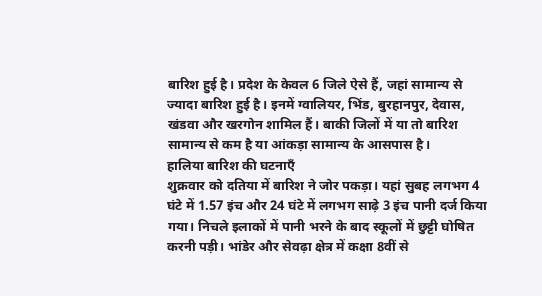बारिश हुई है। प्रदेश के केवल 6 जिले ऐसे हैं, जहां सामान्य से ज्यादा बारिश हुई है। इनमें ग्वालियर, भिंड, बुरहानपुर, देवास, खंडवा और खरगोन शामिल हैं। बाकी जिलों में या तो बारिश सामान्य से कम है या आंकड़ा सामान्य के आसपास है।
हालिया बारिश की घटनाएँ
शुक्रवार को दतिया में बारिश ने जोर पकड़ा। यहां सुबह लगभग 4 घंटे में 1.57 इंच और 24 घंटे में लगभग साढ़े 3 इंच पानी दर्ज किया गया। निचले इलाकों में पानी भरने के बाद स्कूलों में छुट्टी घोषित करनी पड़ी। भांडेर और सेवढ़ा क्षेत्र में कक्षा 8वीं से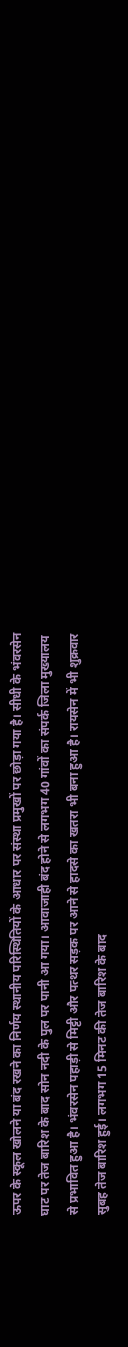ऊपर के स्कूल खोलने या बंद रखने का निर्णय स्थानीय परिस्थितियों के आधार पर संस्था प्रमुखों पर छोड़ा गया है। सीधी के भंवरसेन घाट पर तेज बारिश के बाद सोन नदी के पुल पर पानी आ गया। आवाजाही बंद होने से लगभग 40 गांवों का संपर्क जिला मुख्यालय से प्रभावित हुआ है। भंवरसेन पहाड़ी से मिट्टी और पत्थर सड़क पर आने से हादसे का खतरा भी बना हुआ है। रायसेन में भी शुक्रवार सुबह तेज बारिश हुई। लगभग 15 मिनट की तेज बारिश के बाद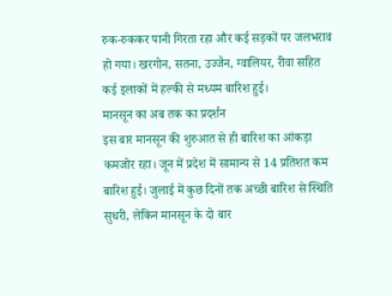रुक-रुककर पानी गिरता रहा और कई सड़कों पर जलभराव हो गया। खरगोन, सतना, उज्जैन, ग्वालियर, रीवा सहित कई इलाकों में हल्की से मध्यम बारिश हुई।
मानसून का अब तक का प्रदर्शन
इस बार मानसून की शुरुआत से ही बारिश का आंकड़ा कमजोर रहा। जून में प्रदेश में सामान्य से 14 प्रतिशत कम बारिश हुई। जुलाई में कुछ दिनों तक अच्छी बारिश से स्थिति सुधरी, लेकिन मानसून के दो बार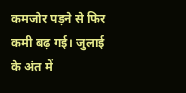कमजोर पड़ने से फिर कमी बढ़ गई। जुलाई के अंत में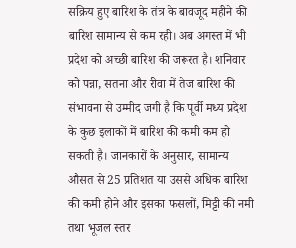सक्रिय हुए बारिश के तंत्र के बावजूद महीने की बारिश सामान्य से कम रही। अब अगस्त में भी प्रदेश को अच्छी बारिश की जरूरत है। शनिवार को पन्ना, सतना और रीवा में तेज बारिश की संभावना से उम्मीद जगी है कि पूर्वी मध्य प्रदेश के कुछ इलाकों में बारिश की कमी कम हो सकती है। जानकारों के अनुसार, सामान्य औसत से 25 प्रतिशत या उससे अधिक बारिश की कमी होने और इसका फसलों, मिट्टी की नमी तथा भूजल स्तर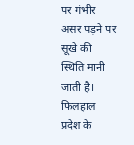पर गंभीर असर पड़ने पर सूखे की स्थिति मानी जाती है। फिलहाल प्रदेश के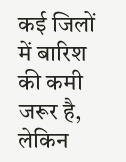कई जिलों में बारिश की कमी जरूर है, लेकिन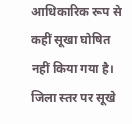आधिकारिक रूप से कहीं सूखा घोषित नहीं किया गया है। जिला स्तर पर सूखे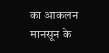का आकलन मानसून के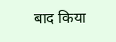बाद किया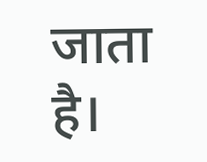जाता है।